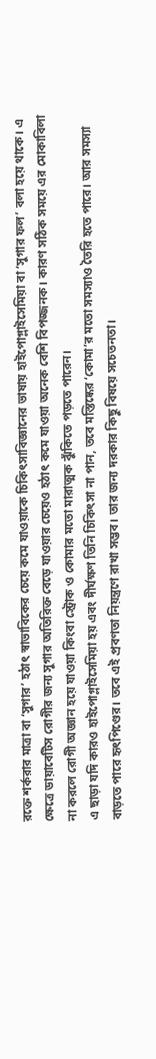রক্তে শর্করার মাত্রা বা ‘সুগার’ হঠাৎ স্বাভাবিকের চেয়ে কমে যাওয়াকে চিকিৎসাবিজ্ঞানের ভাষায় হাইপোগ্লাইসেমিয়া বা ‘সুগার ফল’ বলা হয়ে থাকে। এ ক্ষেত্রে ডায়াবেটিস রোগীর জন্য সুগার অতিরিক্ত বেড়ে যাওয়ার চেয়েও হঠাৎ কমে যাওয়া অনেক বেশি বিপজ্জনক। কারণ সঠিক সময়ে এর মোকাবিলা না করলে রোগী অজ্ঞান হয়ে যাওয়া কিংবা স্ট্রোক ও কোমার মতো মারাত্মক ঝুঁকিতে পড়তে পারেন।
এ ছাড়া যদি কারও হাইপোগ্লাইসেমিয়া হয় এবং দীর্ঘক্ষণ তিনি চিকিৎসা না পান, তবে মস্তিষ্কের ‘কোমা’র মতো সমস্যাও তৈরি হতে পারে। আর সমস্যা বাড়তে পারে হৃৎপিণ্ডের। তবে এই প্রবণতা নিয়ন্ত্রণে রাখা সম্ভব। তার জন্য দরকার কিছু বিষয়ে সচেতনতা।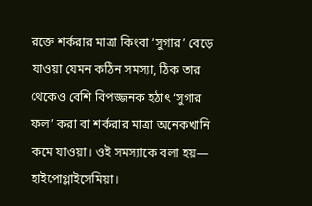রক্তে শর্করার মাত্রা কিংবা ‘সুগার’ বেড়ে যাওয়া যেমন কঠিন সমস্যা, ঠিক তার থেকেও বেশি বিপজ্জনক হঠাৎ ‘সুগার ফল’ করা বা শর্করার মাত্রা অনেকখানি কমে যাওয়া। ওই সমস্যাকে বলা হয়— হাইপোগ্লাইসেমিয়া।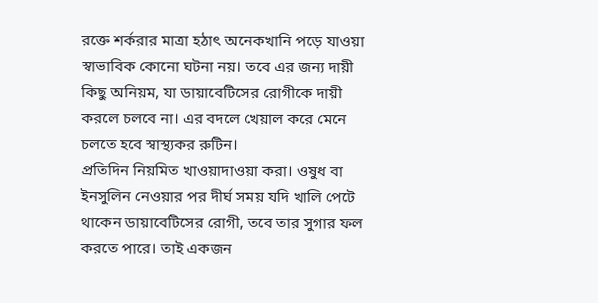রক্তে শর্করার মাত্রা হঠাৎ অনেকখানি পড়ে যাওয়া স্বাভাবিক কোনো ঘটনা নয়। তবে এর জন্য দায়ী কিছু অনিয়ম, যা ডায়াবেটিসের রোগীকে দায়ী করলে চলবে না। এর বদলে খেয়াল করে মেনে চলতে হবে স্বাস্থ্যকর রুটিন।
প্রতিদিন নিয়মিত খাওয়াদাওয়া করা। ওষুধ বা ইনসুলিন নেওয়ার পর দীর্ঘ সময় যদি খালি পেটে থাকেন ডায়াবেটিসের রোগী, তবে তার সুগার ফল করতে পারে। তাই একজন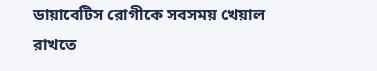ডায়াবেটিস রোগীকে সবসময় খেয়াল রাখতে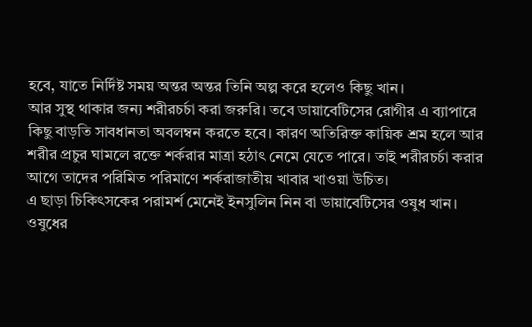হবে, যাতে নির্দিষ্ট সময় অন্তর অন্তর তিনি অল্প করে হলেও কিছু খান।
আর সুস্থ থাকার জন্য শরীরচর্চা করা জরুরি। তবে ডায়াবেটিসের রোগীর এ ব্যাপারে কিছু বাড়তি সাবধানতা অবলম্বন করতে হবে। কারণ অতিরিক্ত কায়িক শ্রম হলে আর শরীর প্রচুর ঘামলে রক্তে শর্করার মাত্রা হঠাৎ নেমে যেতে পারে। তাই শরীরচর্চা করার আগে তাদের পরিমিত পরিমাণে শর্করাজাতীয় খাবার খাওয়া উচিত।
এ ছাড়া চিকিৎসকের পরামর্শ মেনেই ইনসুলিন নিন বা ডায়াবেটিসের ওষুধ খান। ওষুধের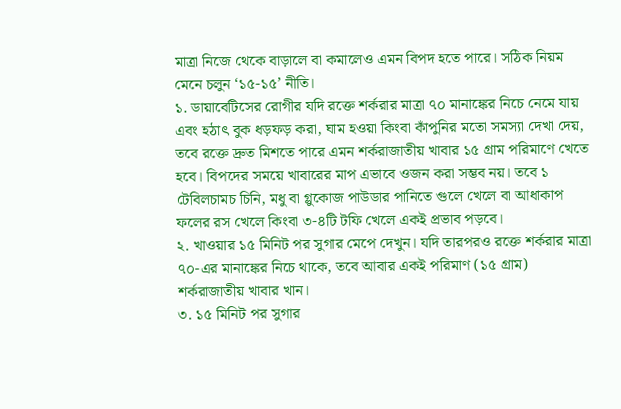মাত্রা নিজে থেকে বাড়ালে বা কমালেও এমন বিপদ হতে পারে। সঠিক নিয়ম মেনে চলুন ‘১৫-১৫’ নীতি।
১. ডায়াবেটিসের রোগীর যদি রক্তে শর্করার মাত্রা ৭০ মানাঙ্কের নিচে নেমে যায় এবং হঠাৎ বুক ধড়ফড় করা, ঘাম হওয়া কিংবা কাঁপুনির মতো সমস্যা দেখা দেয়, তবে রক্তে দ্রুত মিশতে পারে এমন শর্করাজাতীয় খাবার ১৫ গ্রাম পরিমাণে খেতে হবে। বিপদের সময়ে খাবারের মাপ এভাবে ওজন করা সম্ভব নয়। তবে ১ টেবিলচামচ চিনি, মধু বা গ্লুকোজ পাউডার পানিতে গুলে খেলে বা আধাকাপ ফলের রস খেলে কিংবা ৩-৪টি টফি খেলে একই প্রভাব পড়বে।
২. খাওয়ার ১৫ মিনিট পর সুগার মেপে দেখুন। যদি তারপরও রক্তে শর্করার মাত্রা ৭০-এর মানাঙ্কের নিচে থাকে, তবে আবার একই পরিমাণ (১৫ গ্রাম) শর্করাজাতীয় খাবার খান।
৩. ১৫ মিনিট পর সুগার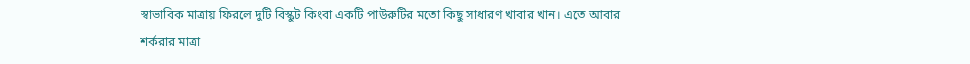স্বাভাবিক মাত্রায় ফিরলে দুটি বিস্কুট কিংবা একটি পাউরুটির মতো কিছু সাধারণ খাবার খান। এতে আবার শর্করার মাত্রা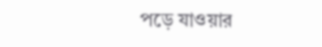পড়ে যাওয়ার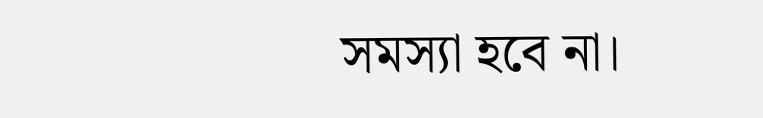সমস্যা হবে না।